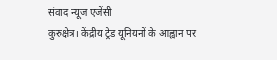संवाद न्यूज एजेंसी
कुरुक्षेत्र। केंद्रीय ट्रेड यूनियनों के आह्वान पर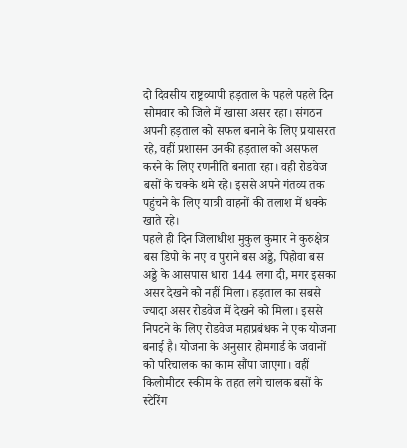दो दिवसीय राष्ट्रव्यापी हड़ताल के पहले पहले दिन सोमवार को जिले में खासा असर रहा। संगठन अपनी हड़ताल को सफल बनाने के लिए प्रयासरत रहे, वहीं प्रशासन उनकी हड़ताल को असफल करने के लिए रणनीति बनाता रहा। वही रोडवेज बसों के चक्के थमे रहे। इससे अपने गंतव्य तक पहुंचने के लिए यात्री वाहनों की तलाश में धक्के खाते रहे।
पहले ही दिन जिलाधीश मुकुल कुमार ने कुरुक्षेत्र बस डिपो के नए व पुराने बस अड्डे, पिहोवा बस अड्डे के आसपास धारा 144 लगा दी, मगर इसका असर देखने को नहीं मिला। हड़ताल का सबसे ज्यादा असर रोडवेज में देखने को मिला। इससे निपटने के लिए रोडवेज महाप्रबंधक ने एक योजना बनाई है। योजना के अनुसार होमगार्ड के जवानों को परिचालक का काम सौंपा जाएगा। वहीं किलोमीटर स्कीम के तहत लगे चालक बसों के स्टेरिंग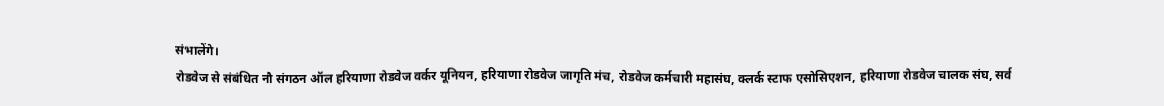संभालेंगे।
रोडवेज से संबंधित नौ संगठन ऑल हरियाणा रोडवेज वर्कर यूनियन, हरियाणा रोडवेज जागृति मंच, रोडवेज कर्मचारी महासंघ, क्लर्क स्टाफ एसोसिएशन, हरियाणा रोडवेज चालक संघ, सर्व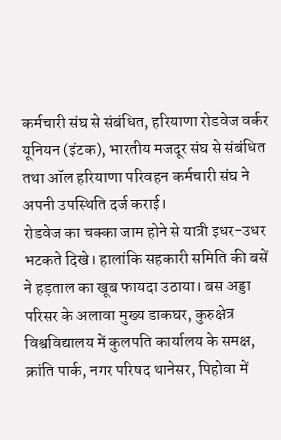कर्मचारी संघ से संबंधित, हरियाणा रोडवेज वर्कर यूनियन (इंटक), भारतीय मजदूर संघ से संबंधित तथा ऑल हरियाणा परिवहन कर्मचारी संघ ने अपनी उपस्थिति दर्ज कराई।
रोडवेज का चक्का जाम होने से यात्री इधर-उधर भटकते दिखे। हालांकि सहकारी समिति की बसें ने हड़ताल का खूब फायदा उठाया। बस अड्डा परिसर के अलावा मुख्य डाकघर, कुरुक्षेत्र विश्वविद्यालय में कुलपति कार्यालय के समक्ष, क्रांति पार्क, नगर परिषद थानेसर, पिहोवा में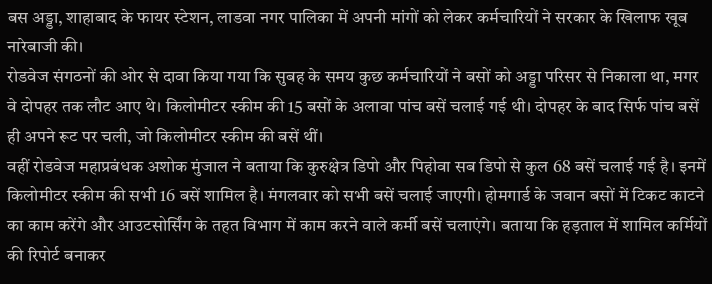बस अड्डा, शाहाबाद के फायर स्टेशन, लाडवा नगर पालिका में अपनी मांगों को लेकर कर्मचारियों ने सरकार के खिलाफ खूब नारेबाजी की।
रोडवेज संगठनों की ओर से दावा किया गया कि सुबह के समय कुछ कर्मचारियों ने बसों को अड्डा परिसर से निकाला था, मगर वे दोपहर तक लौट आए थे। किलोमीटर स्कीम की 15 बसों के अलावा पांच बसें चलाई गई थी। दोपहर के बाद सिर्फ पांच बसें ही अपने रूट पर चली, जो किलोमीटर स्कीम की बसें थीं।
वहीं रोडवेज महाप्रबंधक अशोक मुंजाल ने बताया कि कुरुक्षेत्र डिपो और पिहोवा सब डिपो से कुल 68 बसें चलाई गई है। इनमें किलोमीटर स्कीम की सभी 16 बसें शामिल है। मंगलवार को सभी बसें चलाई जाएगी। होमगार्ड के जवान बसों में टिकट काटने का काम करेंगे और आउटसोर्सिंग के तहत विभाग में काम करने वाले कर्मी बसें चलाएंगे। बताया कि हड़ताल में शामिल कर्मियों की रिपोर्ट बनाकर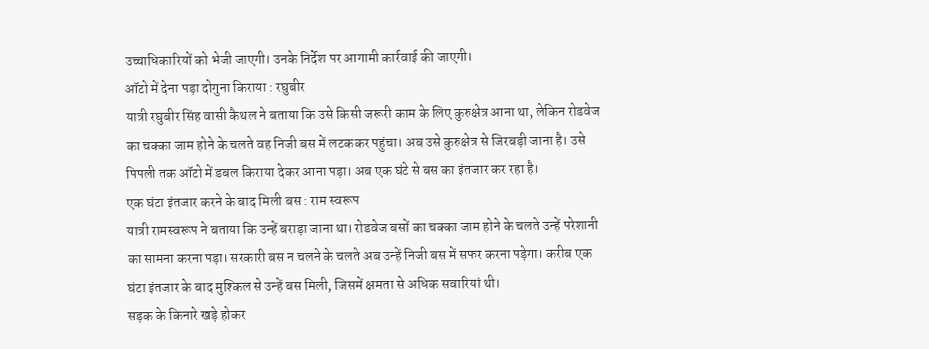उच्चाधिकारियों को भेजी जाएगी। उनके निर्देश पर आगामी कार्रवाई की जाएगी।
ऑटो में देना पड़ा दोगुना किराया : रघुबीर
यात्री रघुबीर सिंह वासी कैथल ने बताया कि उसे किसी जरूरी काम के लिए कुरुक्षेत्र आना था, लेकिन रोडवेज का चक्का जाम होने के चलते वह निजी बस में लटककर पहुंचा। अब उसे कुरुक्षेत्र से जिरबड़ी जाना है। उसे पिपली तक ऑटो में डबल किराया देकर आना पड़ा। अब एक घंटे से बस का इंतजार कर रहा है।
एक घंटा इंतजार करने के बाद मिली बस : राम स्वरूप
यात्री रामस्वरूप ने बताया कि उन्हें बराड़ा जाना था। रोडवेज बसों का चक्का जाम होने के चलते उन्हें परेशानी का सामना करना पड़ा। सरकारी बस न चलने के चलते अब उन्हें निजी बस में सफर करना पड़ेगा। करीब एक घंटा इंतजार के बाद मुश्किल से उन्हें बस मिली, जिसमें क्षमता से अधिक सवारियां थी।
सड़क के किनारे खड़े होकर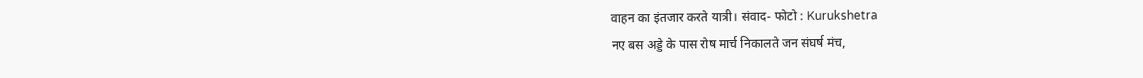वाहन का इंतजार करते यात्री। संवाद- फोटो : Kurukshetra
नए बस अड्डे के पास रोष मार्च निकालते जन संघर्ष मंच,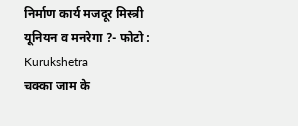निर्माण कार्य मजदूर मिस्त्री यूनियन व मनरेगा ?- फोटो : Kurukshetra
चक्का जाम के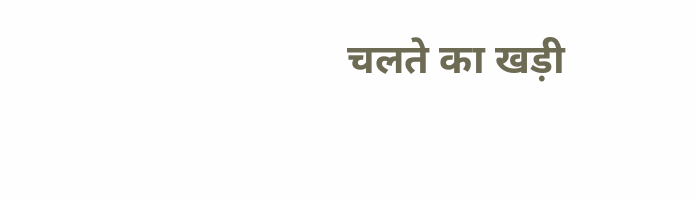चलते का खड़ी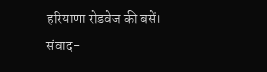हरियाणा रोडवेज की बसें। संवाद-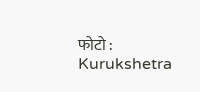फोटो : Kurukshetra